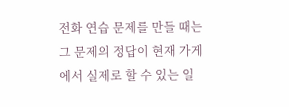전화 연습 문제를 만들 때는 그 문제의 정답이 현재 가게에서 실제로 할 수 있는 일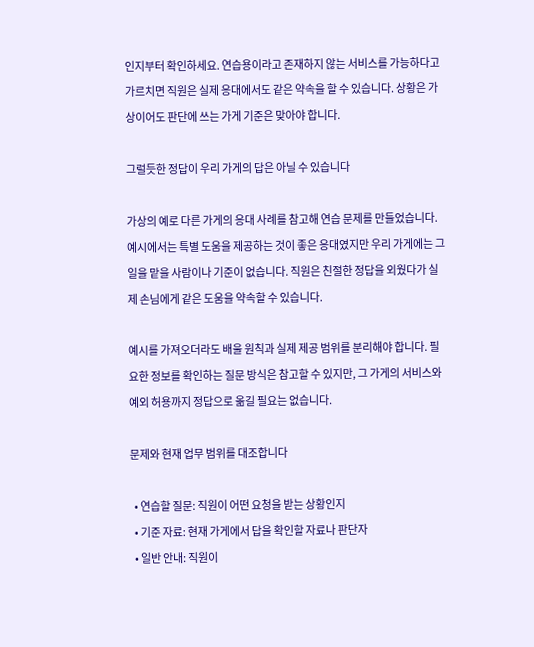인지부터 확인하세요. 연습용이라고 존재하지 않는 서비스를 가능하다고 가르치면 직원은 실제 응대에서도 같은 약속을 할 수 있습니다. 상황은 가상이어도 판단에 쓰는 가게 기준은 맞아야 합니다.

그럴듯한 정답이 우리 가게의 답은 아닐 수 있습니다

가상의 예로 다른 가게의 응대 사례를 참고해 연습 문제를 만들었습니다. 예시에서는 특별 도움을 제공하는 것이 좋은 응대였지만 우리 가게에는 그 일을 맡을 사람이나 기준이 없습니다. 직원은 친절한 정답을 외웠다가 실제 손님에게 같은 도움을 약속할 수 있습니다.

예시를 가져오더라도 배울 원칙과 실제 제공 범위를 분리해야 합니다. 필요한 정보를 확인하는 질문 방식은 참고할 수 있지만, 그 가게의 서비스와 예외 허용까지 정답으로 옮길 필요는 없습니다.

문제와 현재 업무 범위를 대조합니다

  • 연습할 질문: 직원이 어떤 요청을 받는 상황인지
  • 기준 자료: 현재 가게에서 답을 확인할 자료나 판단자
  • 일반 안내: 직원이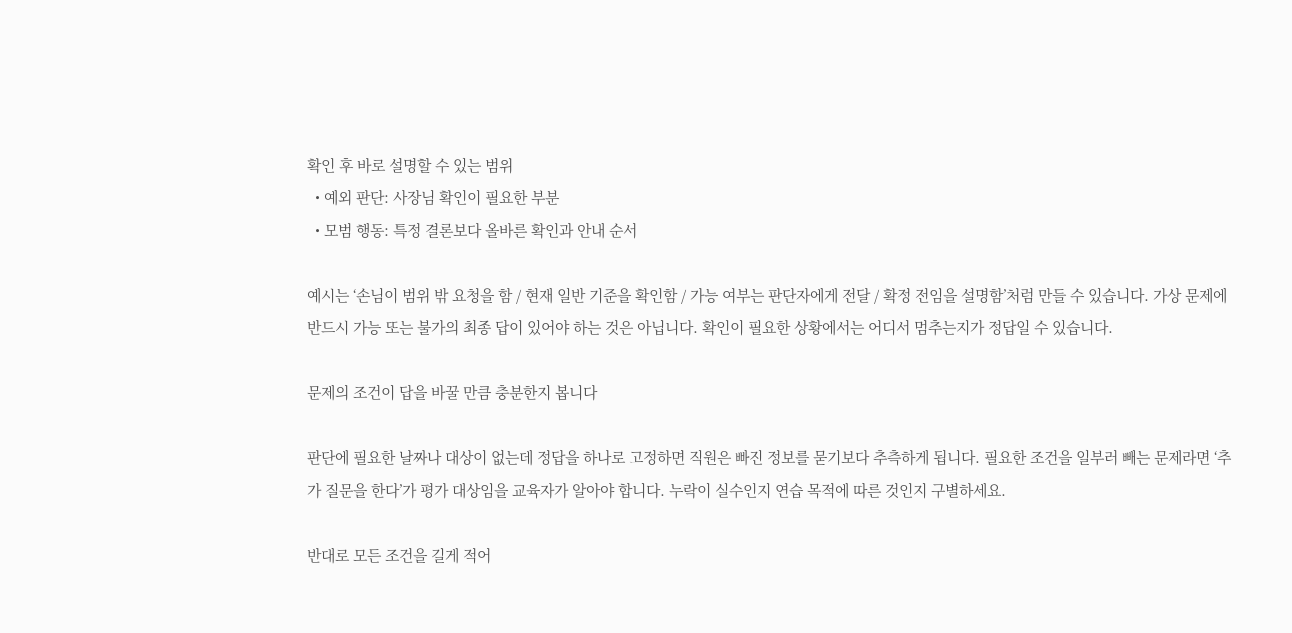확인 후 바로 설명할 수 있는 범위
  • 예외 판단: 사장님 확인이 필요한 부분
  • 모범 행동: 특정 결론보다 올바른 확인과 안내 순서

예시는 ‘손님이 범위 밖 요청을 함 / 현재 일반 기준을 확인함 / 가능 여부는 판단자에게 전달 / 확정 전임을 설명함’처럼 만들 수 있습니다. 가상 문제에 반드시 가능 또는 불가의 최종 답이 있어야 하는 것은 아닙니다. 확인이 필요한 상황에서는 어디서 멈추는지가 정답일 수 있습니다.

문제의 조건이 답을 바꿀 만큼 충분한지 봅니다

판단에 필요한 날짜나 대상이 없는데 정답을 하나로 고정하면 직원은 빠진 정보를 묻기보다 추측하게 됩니다. 필요한 조건을 일부러 빼는 문제라면 ‘추가 질문을 한다’가 평가 대상임을 교육자가 알아야 합니다. 누락이 실수인지 연습 목적에 따른 것인지 구별하세요.

반대로 모든 조건을 길게 적어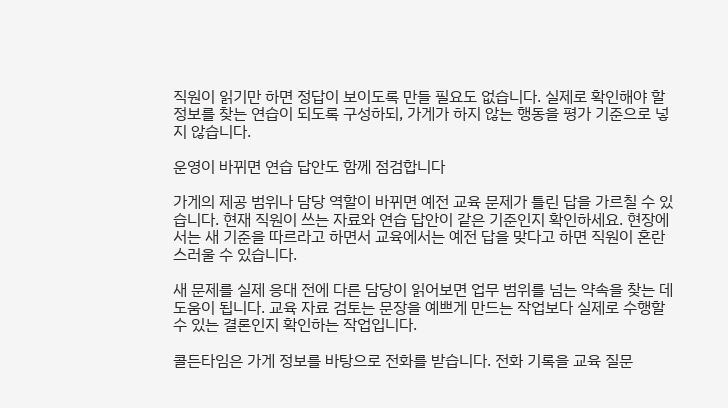직원이 읽기만 하면 정답이 보이도록 만들 필요도 없습니다. 실제로 확인해야 할 정보를 찾는 연습이 되도록 구성하되, 가게가 하지 않는 행동을 평가 기준으로 넣지 않습니다.

운영이 바뀌면 연습 답안도 함께 점검합니다

가게의 제공 범위나 담당 역할이 바뀌면 예전 교육 문제가 틀린 답을 가르칠 수 있습니다. 현재 직원이 쓰는 자료와 연습 답안이 같은 기준인지 확인하세요. 현장에서는 새 기준을 따르라고 하면서 교육에서는 예전 답을 맞다고 하면 직원이 혼란스러울 수 있습니다.

새 문제를 실제 응대 전에 다른 담당이 읽어보면 업무 범위를 넘는 약속을 찾는 데 도움이 됩니다. 교육 자료 검토는 문장을 예쁘게 만드는 작업보다 실제로 수행할 수 있는 결론인지 확인하는 작업입니다.

콜든타임은 가게 정보를 바탕으로 전화를 받습니다. 전화 기록을 교육 질문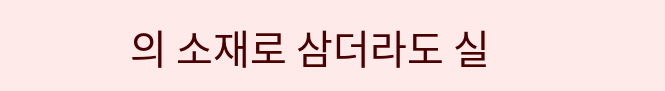의 소재로 삼더라도 실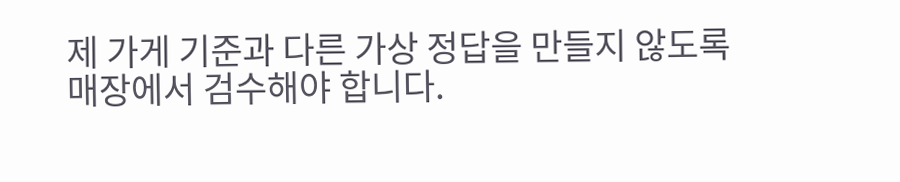제 가게 기준과 다른 가상 정답을 만들지 않도록 매장에서 검수해야 합니다.